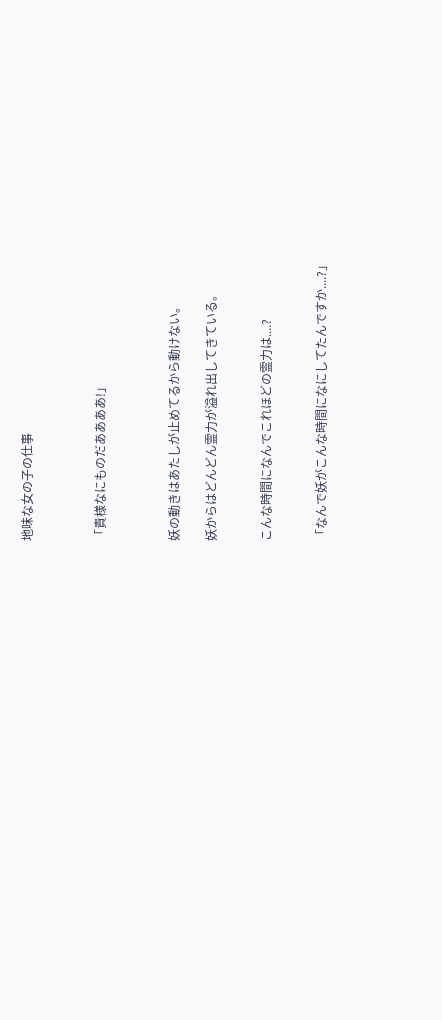地味な女の子の仕事



「貴様なにものだああああ!」



妖の動きはあたしが止めてるから動けない。

妖からはどんどん霊力が溢れ出してきている。


こんな時間になんでこれほどの霊力は....?


「なんで妖がこんな時間になにしてたんですか....?」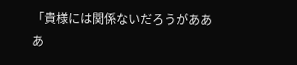「貴様には関係ないだろうがあああ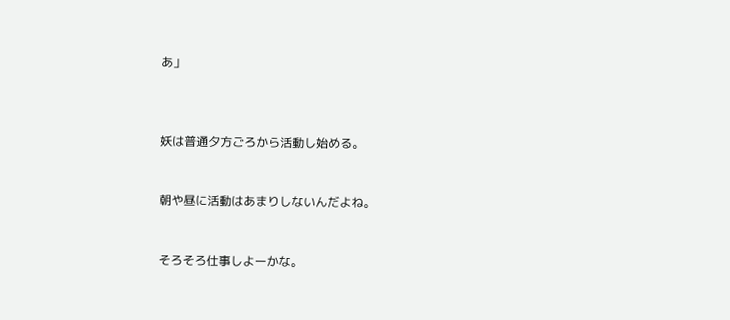あ」



妖は普通夕方ごろから活動し始める。


朝や昼に活動はあまりしないんだよね。


そろそろ仕事しよーかな。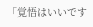「覚悟はいいです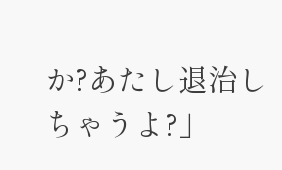か?あたし退治しちゃうよ?」